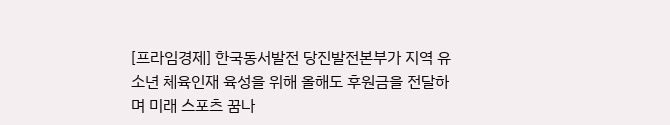[프라임경제] 한국동서발전 당진발전본부가 지역 유소년 체육인재 육성을 위해 올해도 후원금을 전달하며 미래 스포츠 꿈나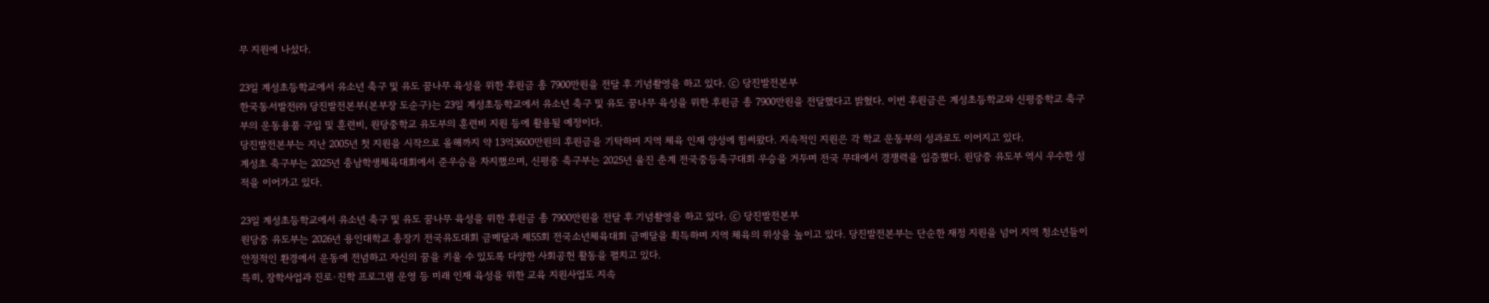무 지원에 나섰다.

23일 계성초등학교에서 유소년 축구 및 유도 꿈나무 육성을 위한 후원금 총 7900만원을 전달 후 기념촬영을 하고 있다. ⓒ 당진발전본부
한국동서발전㈜ 당진발전본부(본부장 도순구)는 23일 계성초등학교에서 유소년 축구 및 유도 꿈나무 육성을 위한 후원금 총 7900만원을 전달했다고 밝혔다. 이번 후원금은 계성초등학교와 신평중학교 축구부의 운동용품 구입 및 훈련비, 원당중학교 유도부의 훈련비 지원 등에 활용될 예정이다.
당진발전본부는 지난 2005년 첫 지원을 시작으로 올해까지 약 13억3600만원의 후원금을 기탁하며 지역 체육 인재 양성에 힘써왔다. 지속적인 지원은 각 학교 운동부의 성과로도 이어지고 있다.
계성초 축구부는 2025년 충남학생체육대회에서 준우승을 차지했으며, 신평중 축구부는 2025년 울진 춘계 전국중등축구대회 우승을 거두며 전국 무대에서 경쟁력을 입증했다. 원당중 유도부 역시 우수한 성적을 이어가고 있다.

23일 계성초등학교에서 유소년 축구 및 유도 꿈나무 육성을 위한 후원금 총 7900만원을 전달 후 기념촬영을 하고 있다. ⓒ 당진발전본부
원당중 유도부는 2026년 용인대학교 총장기 전국유도대회 금메달과 제55회 전국소년체육대회 금메달을 획득하며 지역 체육의 위상을 높이고 있다. 당진발전본부는 단순한 재정 지원을 넘어 지역 청소년들이 안정적인 환경에서 운동에 전념하고 자신의 꿈을 키울 수 있도록 다양한 사회공헌 활동을 펼치고 있다.
특히, 장학사업과 진로·진학 프로그램 운영 등 미래 인재 육성을 위한 교육 지원사업도 지속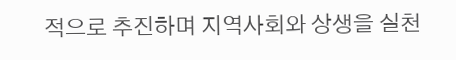적으로 추진하며 지역사회와 상생을 실천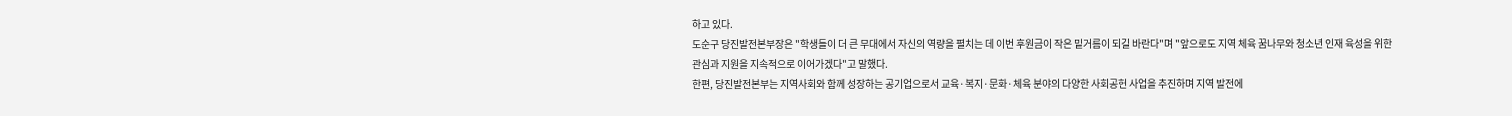하고 있다.
도순구 당진발전본부장은 "학생들이 더 큰 무대에서 자신의 역량을 펼치는 데 이번 후원금이 작은 밑거름이 되길 바란다"며 "앞으로도 지역 체육 꿈나무와 청소년 인재 육성을 위한 관심과 지원을 지속적으로 이어가겠다"고 말했다.
한편, 당진발전본부는 지역사회와 함께 성장하는 공기업으로서 교육·복지·문화·체육 분야의 다양한 사회공헌 사업을 추진하며 지역 발전에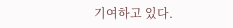기여하고 있다.